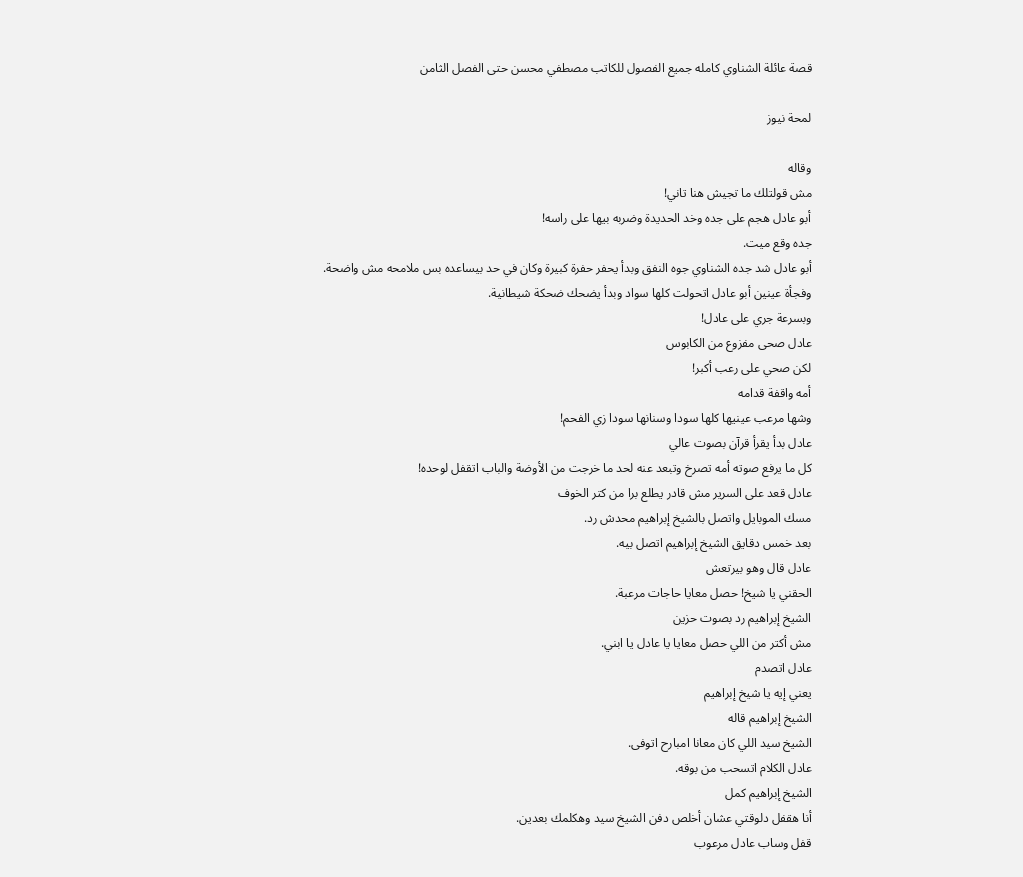قصة عائلة الشناوي كامله جميع الفصول للكاتب مصطفي محسن حتى الفصل الثامن

لمحة نيوز

وقاله
مش قولتلك ما تجيش هنا تاني!
أبو عادل هجم على جده وخد الحديدة وضربه بيها على راسه!
جده وقع ميت.
أبو عادل شد جده الشناوي جوه النفق وبدأ يحفر حفرة كبيرة وكان في حد بيساعده بس ملامحه مش واضحة.
وفجأة عينين أبو عادل اتحولت كلها سواد وبدأ يضحك ضحكة شيطانية.
وبسرعة جري على عادل!
عادل صحى مفزوع من الكابوس
لكن صحي على رعب أكبر!
أمه واقفة قدامه
وشها مرعب عينيها كلها سودا وسنانها سودا زي الفحم!
عادل بدأ يقرأ قرآن بصوت عالي
كل ما يرفع صوته أمه تصرخ وتبعد عنه لحد ما خرجت من الأوضة والباب اتقفل لوحده!
عادل قعد على السرير مش قادر يطلع برا من كتر الخوف
مسك الموبايل واتصل بالشيخ إبراهيم محدش رد.
بعد خمس دقايق الشيخ إبراهيم اتصل بيه.
عادل قال وهو بيرتعش
الحقني يا شيخ! حصل معايا حاجات مرعبة.
الشيخ إبراهيم رد بصوت حزين
مش أكتر من اللي حصل معايا يا عادل يا ابني.
عادل اتصدم
يعني إيه يا شيخ إبراهيم
الشيخ إبراهيم قاله
الشيخ سيد اللي كان معانا امبارح اتوفى.
عادل الكلام اتسحب من بوقه.
الشيخ إبراهيم كمل
أنا هقفل دلوقتي عشان أخلص دفن الشيخ سيد وهكلمك بعدين.
قفل وساب عادل مرعوب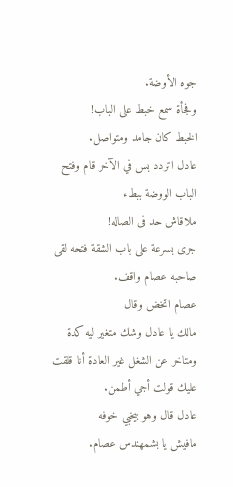جوه الأوضة.
وفجأة سمع خبط على الباب!
الخبط كان جامد ومتواصل.
عادل اتردد بس في الآخر قام وفتح الباب الووضة ببطء
ملاقاش حد فى الصاله!
جرى بسرعة على باب الشقة فتحه لقى صاحبه عصام واقف.
عصام اتخض وقال
مالك يا عادل وشك متغير ليه كدة ومتاخر عن الشغل غير العادة أنا قلقت عليك قولت أجي أطمن.
عادل قال وهو بيخبي خوفه
مافيش يا بشمهندس عصام.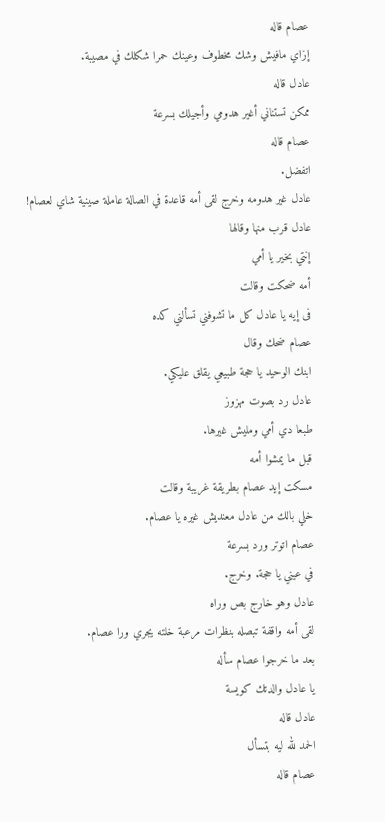عصام قاله
إزاي مافيش وشك مخطوف وعينك حمرا شكلك في مصيبة.
عادل قاله
ممكن تستناني أغير هدومي وأجيلك بسرعة
عصام قاله
اتفضل.
عادل غير هدومه وخرج لقى أمه قاعدة في الصالة عاملة صينية شاي لعصام!
عادل قرب منها وقالها
إنتي بخير يا أمي
أمه ضحكت وقالت
فى إيه يا عادل كل ما تشوفني تسألني كده
عصام ضحك وقال
ابنك الوحيد يا حجة طبيعي يقلق عليكي.
عادل رد بصوت مهزوز
طبعا دي أمي ومليش غيرها.
قبل ما يمشوا أمه
مسكت إيد عصام بطريقة غريبة وقالت
خلي بالك من عادل معنديش غيره يا عصام.
عصام اتوتر ورد بسرعة
في عيني يا حجة. وخرج.
عادل وهو خارج بص وراه
لقى أمه واقفة تبصله بنظرات مرعبة خلته يجري ورا عصام.
بعد ما خرجوا عصام سأله
يا عادل والدتك كويسة
عادل قاله
الحمد لله ليه بتسأل
عصام قاله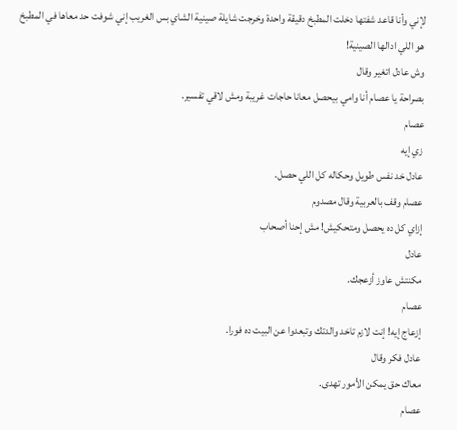لإني وأنا قاعد شفتها دخلت المطبخ دقيقة واحدة وخرجت شايلة صينية الشاي بس الغريب إني شوفت حد معاها في المطبخ هو اللي ادالها الصينية!
وش عادل اتغير وقال
بصراحة يا عصام أنا وامي بيحصل معانا حاجات غريبة ومش لاقي تفسير.
عصام
زي إيه
عادل خد نفس طويل وحكاله كل اللي حصل.
عصام وقف بالعربية وقال مصدوم
إزاي كل ده يحصل ومتحكيش! مش إحنا أصحاب
عادل
مكنتش عاوز أزعجك.
عصام
إزعاج إيه! إنت لازم تاخد والدتك وتبعدوا عن البيت ده فورا.
عادل فكر وقال
معاك حق يمكن الأمور تهدى.
عصام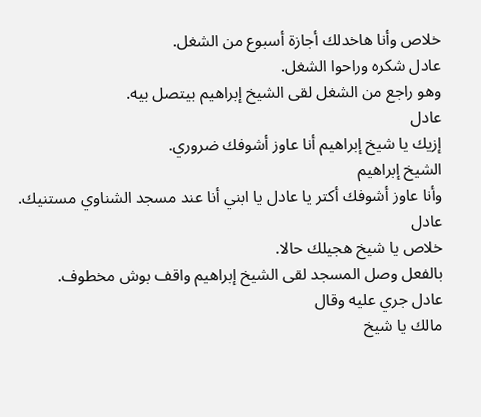خلاص وأنا هاخدلك أجازة أسبوع من الشغل.
عادل شكره وراحوا الشغل.
وهو راجع من الشغل لقى الشيخ إبراهيم بيتصل بيه.
عادل
إزيك يا شيخ إبراهيم أنا عاوز أشوفك ضروري.
الشيخ إبراهيم
وأنا عاوز أشوفك أكتر يا عادل يا ابني أنا عند مسجد الشناوي مستنيك.
عادل
خلاص يا شيخ هجيلك حالا.
بالفعل وصل المسجد لقى الشيخ إبراهيم واقف بوش مخطوف.
عادل جري عليه وقال
مالك يا شيخ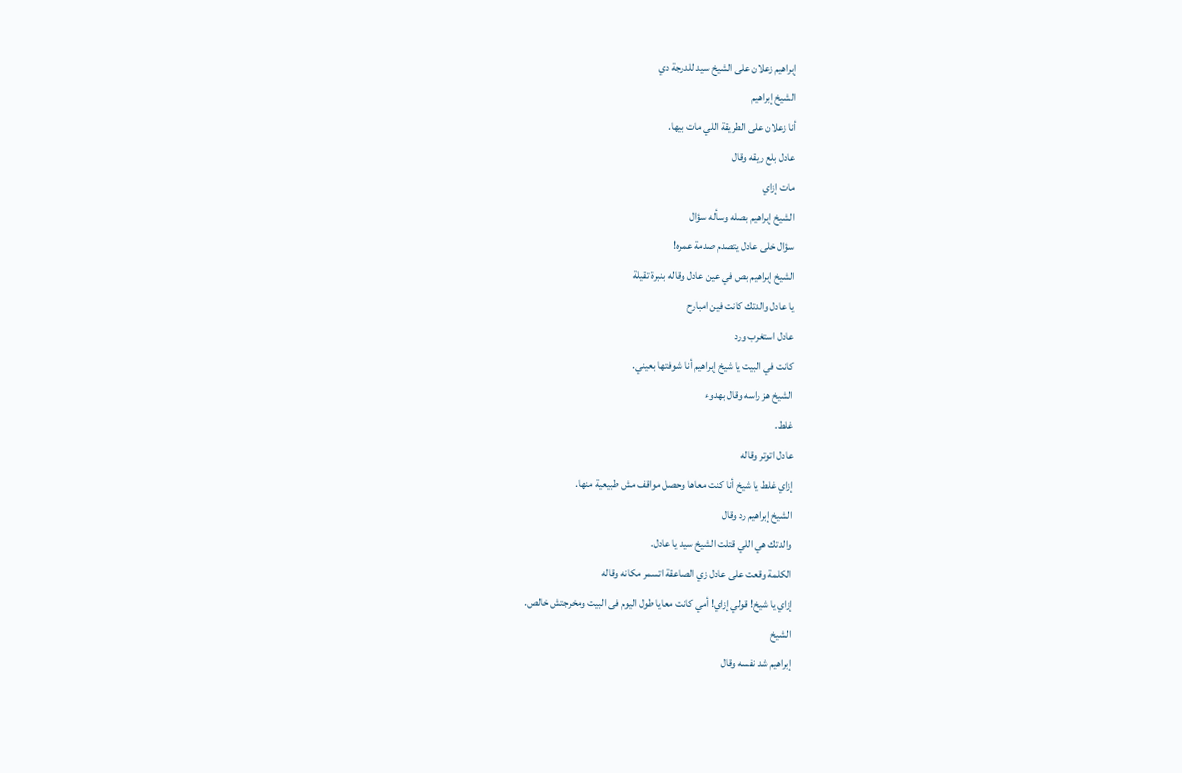إبراهيم زعلان على الشيخ سيد للدرجة دي
الشيخ إبراهيم
أنا زعلان على الطريقة اللي مات بيها.
عادل بلع ريقه وقال
مات إزاي
الشيخ إبراهيم بصله وسأله سؤال
سؤال خلى عادل يتصدم صدمة عمره!
الشيخ إبراهيم بص في عين عادل وقاله بنبرة تقيلة
يا عادل والدتك كانت فين امبارح
عادل استغرب ورد
كانت في البيت يا شيخ إبراهيم أنا شوفتها بعيني.
الشيخ هز راسه وقال بهدوء
غلط.
عادل اتوتر وقاله
إزاي غلط يا شيخ أنا كنت معاها وحصل مواقف مش طبيعية منها.
الشيخ إبراهيم رد وقال
والدتك هي اللي قتلت الشيخ سيد يا عادل.
الكلمة وقعت على عادل زي الصاعقة اتسمر مكانه وقاله
إزاي يا شيخ! قولي إزاي! أمي كانت معايا طول اليوم فى البيت ومخرجتش خالص.
الشيخ
إبراهيم شد نفسه وقال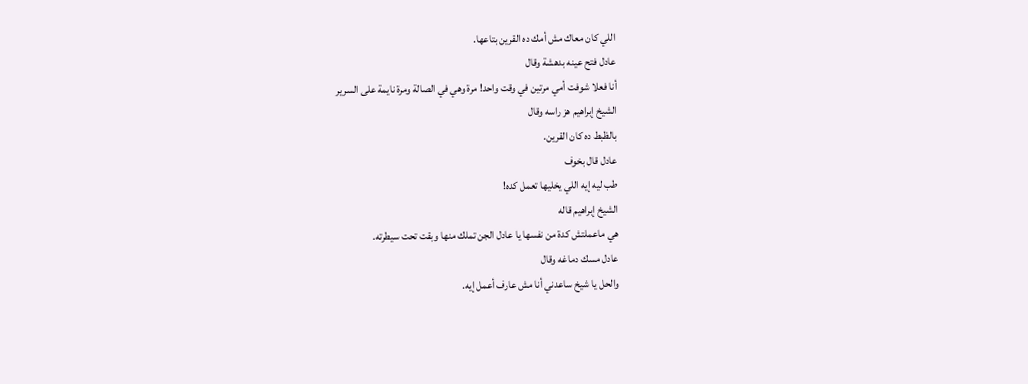اللي كان معاك مش أمك ده القرين بتاعها.
عادل فتح عينه بدهشة وقال
أنا فعلا شوفت أمي مرتين في وقت واحد! مرة وهي في الصالة ومرة نايمة على السرير
الشيخ إبراهيم هز راسه وقال
بالظبط ده كان القرين.
عادل قال بخوف
طب ليه إيه اللي يخليها تعمل كده!
الشيخ إبراهيم قاله
هي ماعملتش كدة من نفسها يا عادل الجن تملك منها وبقت تحت سيطرته.
عادل مسك دماغه وقال
والحل يا شيخ ساعدني أنا مش عارف أعمل إيه.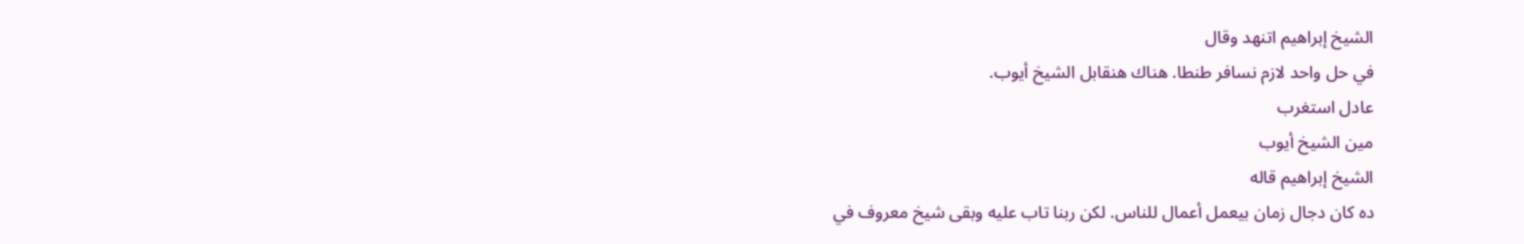الشيخ إبراهيم اتنهد وقال
في حل واحد لازم نسافر طنطا. هناك هنقابل الشيخ أيوب.
عادل استغرب
مين الشيخ أيوب
الشيخ إبراهيم قاله
ده كان دجال زمان بيعمل أعمال للناس. لكن ربنا تاب عليه وبقى شيخ معروف في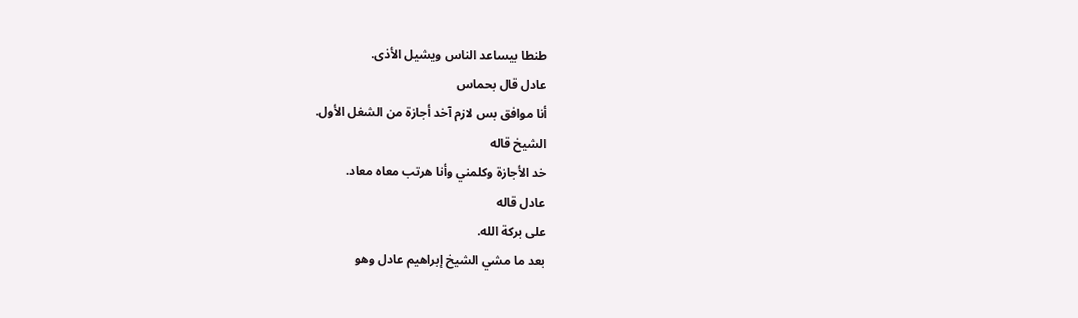طنطا بيساعد الناس ويشيل الأذى.
عادل قال بحماس
أنا موافق بس لازم آخد أجازة من الشغل الأول.
الشيخ قاله
خد الأجازة وكلمني وأنا هرتب معاه معاد.
عادل قاله
على بركة الله.
بعد ما مشي الشيخ إبراهيم عادل وهو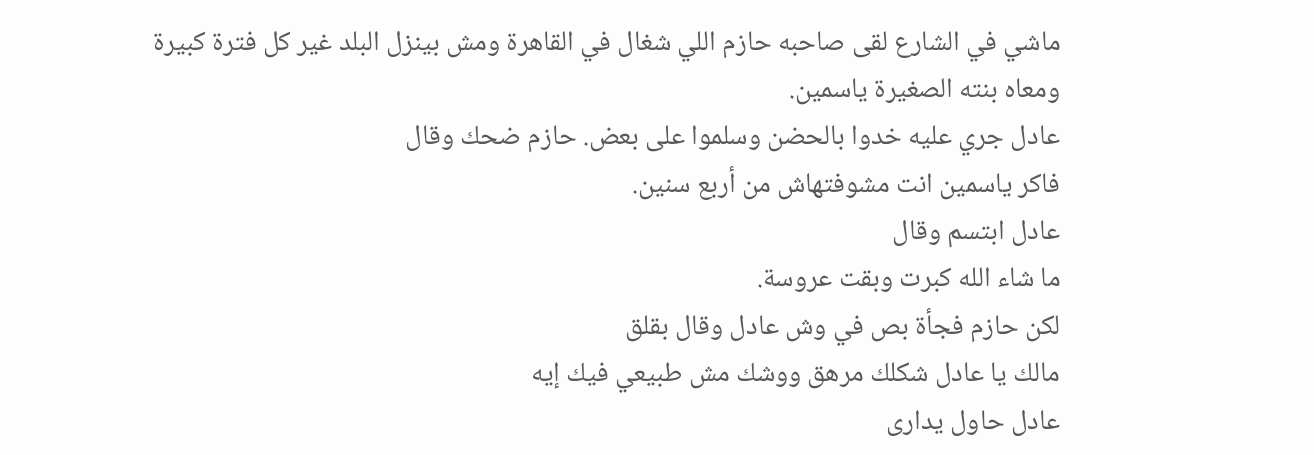ماشي في الشارع لقى صاحبه حازم اللي شغال في القاهرة ومش بينزل البلد غير كل فترة كبيرة ومعاه بنته الصغيرة ياسمين.
عادل جري عليه خدوا بالحضن وسلموا على بعض. حازم ضحك وقال
فاكر ياسمين انت مشوفتهاش من أربع سنين.
عادل ابتسم وقال
ما شاء الله كبرت وبقت عروسة.
لكن حازم فجأة بص في وش عادل وقال بقلق
مالك يا عادل شكلك مرهق ووشك مش طبيعي فيك إيه
عادل حاول يدارى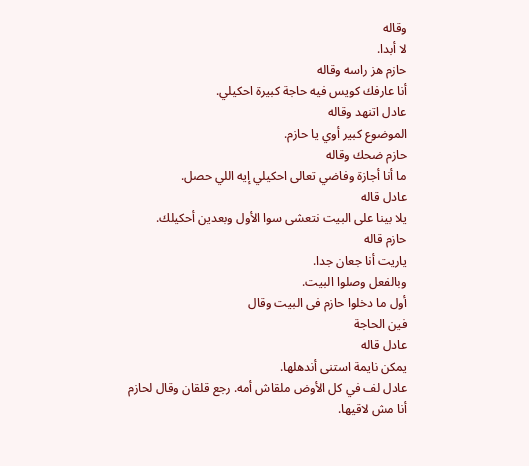وقاله
لا أبدا.
حازم هز راسه وقاله
أنا عارفك كويس فيه حاجة كبيرة احكيلي.
عادل اتنهد وقاله
الموضوع كبير أوي يا حازم.
حازم ضحك وقاله
ما أنا أجازة وفاضي تعالى احكيلي إيه اللي حصل.
عادل قاله
يلا بينا على البيت نتعشى سوا الأول وبعدين أحكيلك.
حازم قاله
ياريت أنا جعان جدا.
وبالفعل وصلوا البيت.
أول ما دخلوا حازم فى البيت وقال
فين الحاجة
عادل قاله
يمكن نايمة استنى أندهلها.
عادل لف في كل الأوض ملقاش أمه. رجع قلقان وقال لحازم
أنا مش لاقيها.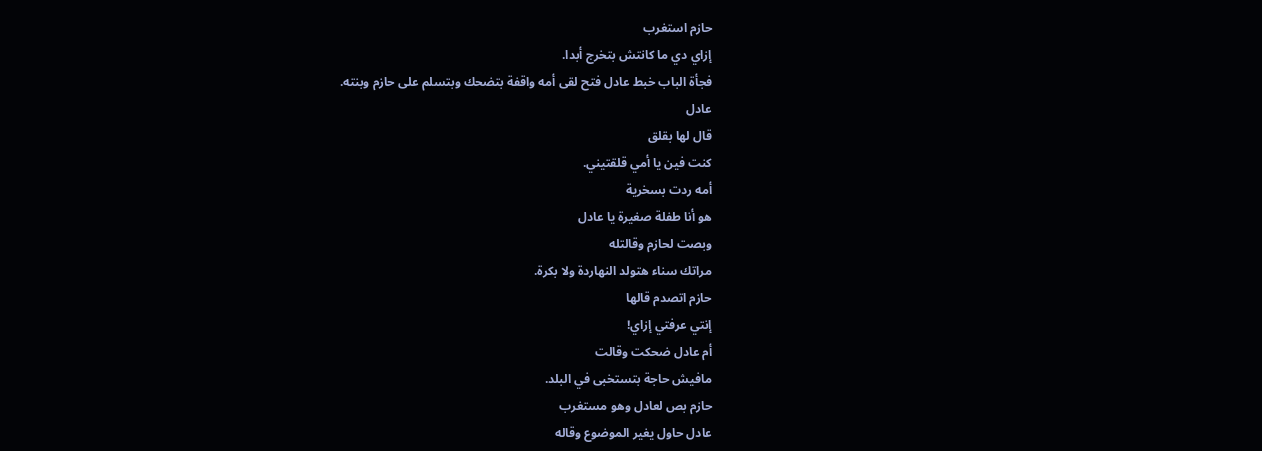حازم استغرب
إزاي دي ما كانتش بتخرج أبدا.
فجأة الباب خبط عادل فتح لقى أمه واقفة بتضحك وبتسلم على حازم وبنته.
عادل
قال لها بقلق
كنت فين يا أمي قلقتيني.
أمه ردت بسخرية
هو أنا طفلة صغيرة يا عادل
وبصت لحازم وقالتله
مراتك سناء هتولد النهاردة ولا بكرة.
حازم اتصدم قالها
إنتي عرفتي إزاي!
أم عادل ضحكت وقالت
مافيش حاجة بتستخبى في البلد.
حازم بص لعادل وهو مستغرب
عادل حاول يغير الموضوع وقاله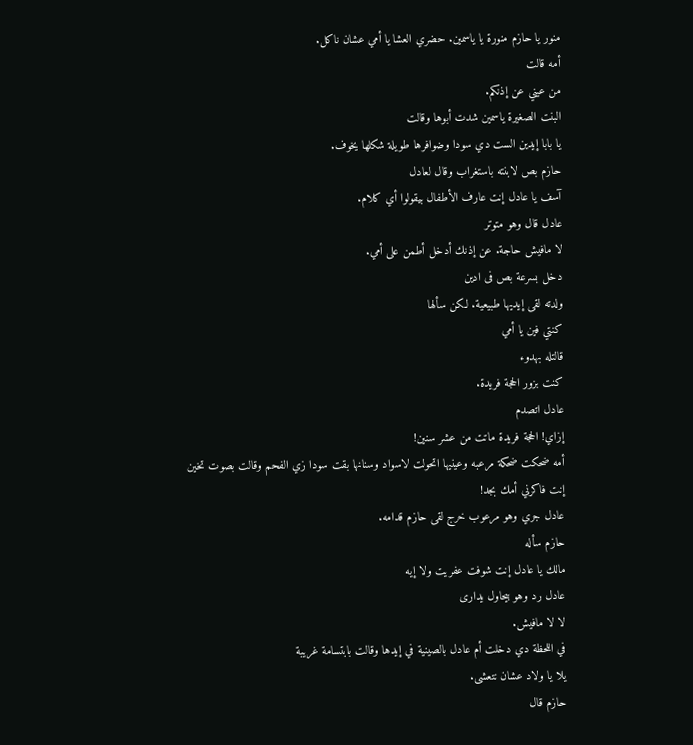منور يا حازم منورة يا ياسمين. حضري العشا يا أمي عشان ناكل.
أمه قالت
من عيني عن إذنكم.
البنت الصغيرة ياسمين شدت أبوها وقالت
يا بابا إيدين الست دي سودا وضوافرها طويلة شكلها يخوف.
حازم بص لابنته باستغراب وقال لعادل
آسف يا عادل إنت عارف الأطفال بيقولوا أي كلام.
عادل قال وهو متوتر
لا مافيش حاجة. عن إذنك أدخل أطمن على أمي.
دخل بسرعة بص فى ادين
ولدته لقى إيديها طبيعية. لكن سألها
كنتي فين يا أمي
قالتله بهدوء
كنت بزور الحجة فريدة.
عادل اتصدم
إزاي! الحجة فريدة ماتت من عشر سنين!
أمه ضحكت ضحكة مرعبه وعينيها اتحولت لاسواد وسنانها بقت سودا زي الفحم وقالت بصوت تخين
إنت فاكرني أمك بجد!
عادل جري وهو مرعوب خرج لقى حازم قدامه.
حازم سأله
مالك يا عادل إنت شوفت عفريت ولا إيه
عادل رد وهو بيحاول يدارى
لا لا مافيش.
في اللحظة دي دخلت أم عادل بالصينية في إيدها وقالت بابتسامة غريبة
يلا يا ولاد عشان نتعشى.
حازم قال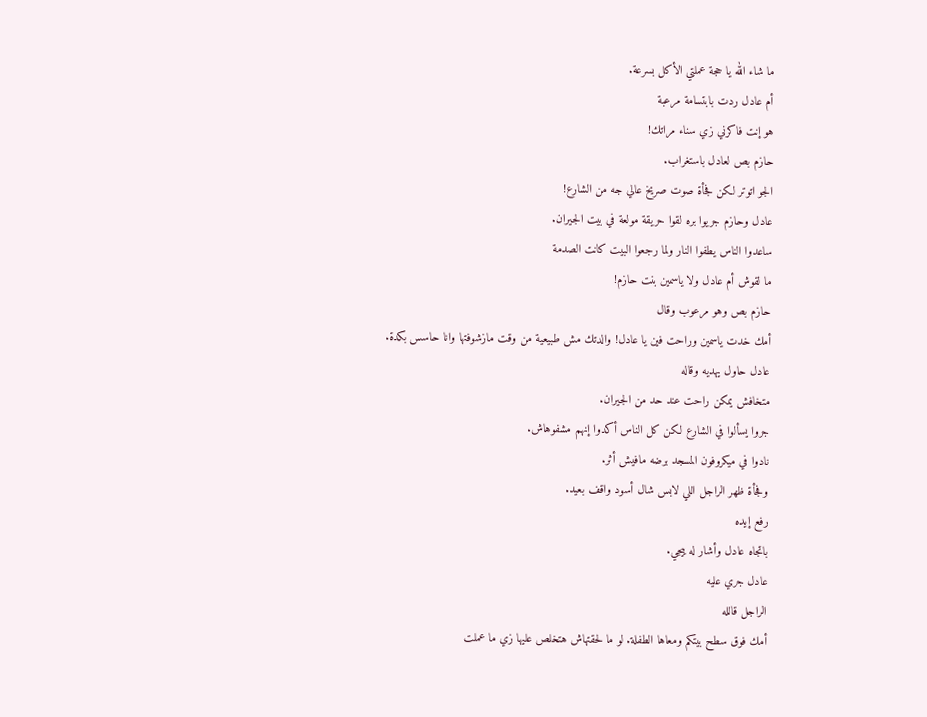ما شاء الله يا حجة عملتي الأكل بسرعة.
أم عادل ردت بابتسامة مرعبة
هو إنت فاكرني زي سناء مراتك!
حازم بص لعادل باستغراب.
الجو اتوتر لكن فجأة صوت صريخ عالي جه من الشارع!
عادل وحازم جريوا بره لقوا حريقة مولعة في بيت الجيران.
ساعدوا الناس يطفوا النار ولما رجعوا البيت كانت الصدمة
ما لقوش أم عادل ولا ياسمين بنت حازم!
حازم بص وهو مرعوب وقال
أمك خدت ياسمين وراحت فين يا عادل! والدتك مش طبيعية من وقت مازشوفتها وانا حاسس بكدة.
عادل حاول يهديه وقاله
متخافش يمكن راحت عند حد من الجيران.
جروا يسألوا في الشارع لكن كل الناس أكدوا إنهم مشفوهاش.
نادوا في ميكروفون المسجد برضه مافيش أثر.
وفجأة ظهر الراجل اللي لابس شال أسود واقف بعيد.
رفع إيده
باتجاه عادل وأشار له ييجي.
عادل جري عليه
الراجل قالله
أمك فوق سطح بيتكم ومعاها الطفلة. لو ما لحقتهاش هتخلص عليها زي ما عملت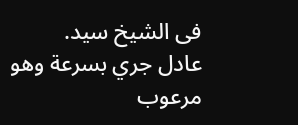فى الشيخ سيد.
عادل جري بسرعة وهو مرعوب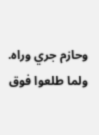وحازم جري وراه.
ولما طلعوا فوق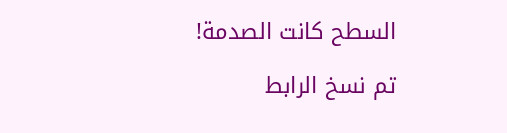السطح كانت الصدمة!

تم نسخ الرابط